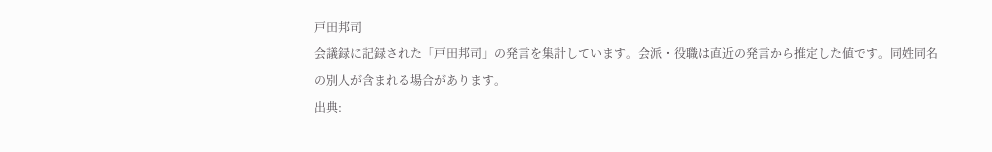戸田邦司
会議録に記録された「戸田邦司」の発言を集計しています。会派・役職は直近の発言から推定した値です。同姓同名の別人が含まれる場合があります。
出典: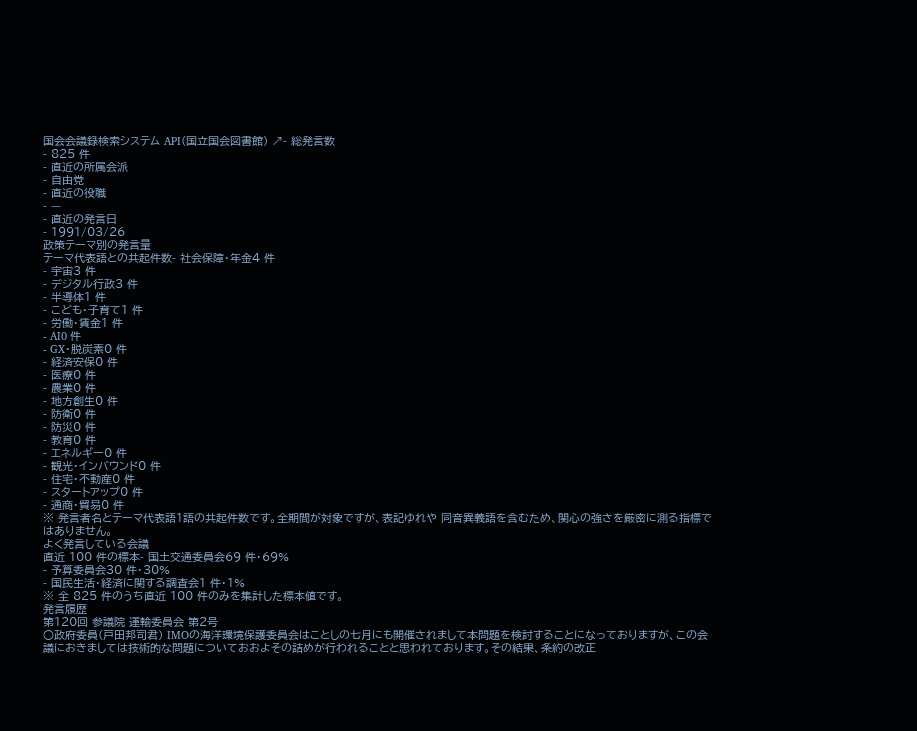国会会議録検索システム API(国立国会図書館) ↗- 総発言数
- 825 件
- 直近の所属会派
- 自由党
- 直近の役職
- —
- 直近の発言日
- 1991/03/26
政策テーマ別の発言量
テーマ代表語との共起件数- 社会保障・年金4 件
- 宇宙3 件
- デジタル行政3 件
- 半導体1 件
- こども・子育て1 件
- 労働・賃金1 件
- AI0 件
- GX・脱炭素0 件
- 経済安保0 件
- 医療0 件
- 農業0 件
- 地方創生0 件
- 防衛0 件
- 防災0 件
- 教育0 件
- エネルギー0 件
- 観光・インバウンド0 件
- 住宅・不動産0 件
- スタートアップ0 件
- 通商・貿易0 件
※ 発言者名とテーマ代表語1語の共起件数です。全期間が対象ですが、表記ゆれや 同音異義語を含むため、関心の強さを厳密に測る指標ではありません。
よく発言している会議
直近 100 件の標本- 国土交通委員会69 件・69%
- 予算委員会30 件・30%
- 国民生活・経済に関する調査会1 件・1%
※ 全 825 件のうち直近 100 件のみを集計した標本値です。
発言履歴
第120回 参議院 運輸委員会 第2号
○政府委員(戸田邦司君) IMOの海洋環境保護委員会はことしの七月にも開催されまして本問題を検討することになっておりますが、この会議におきましては技術的な問題についておおよその詰めが行われることと思われております。その結果、条約の改正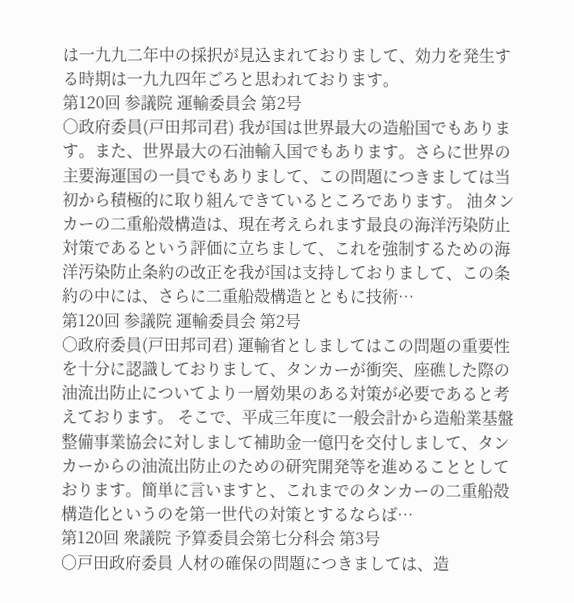は一九九二年中の採択が見込まれておりまして、効力を発生する時期は一九九四年ごろと思われております。
第120回 参議院 運輸委員会 第2号
○政府委員(戸田邦司君) 我が国は世界最大の造船国でもあります。また、世界最大の石油輸入国でもあります。さらに世界の主要海運国の一員でもありまして、この問題につきましては当初から積極的に取り組んできているところであります。 油タンカーの二重船殻構造は、現在考えられます最良の海洋汚染防止対策であるという評価に立ちまして、これを強制するための海洋汚染防止条約の改正を我が国は支持しておりまして、この条約の中には、さらに二重船殻構造とともに技術…
第120回 参議院 運輸委員会 第2号
○政府委員(戸田邦司君) 運輸省としましてはこの問題の重要性を十分に認識しておりまして、タンカーが衝突、座礁した際の油流出防止についてより一層効果のある対策が必要であると考えております。 そこで、平成三年度に一般会計から造船業基盤整備事業協会に対しまして補助金一億円を交付しまして、タンカーからの油流出防止のための研究開発等を進めることとしております。簡単に言いますと、これまでのタンカーの二重船殻構造化というのを第一世代の対策とするならば…
第120回 衆議院 予算委員会第七分科会 第3号
○戸田政府委員 人材の確保の問題につきましては、造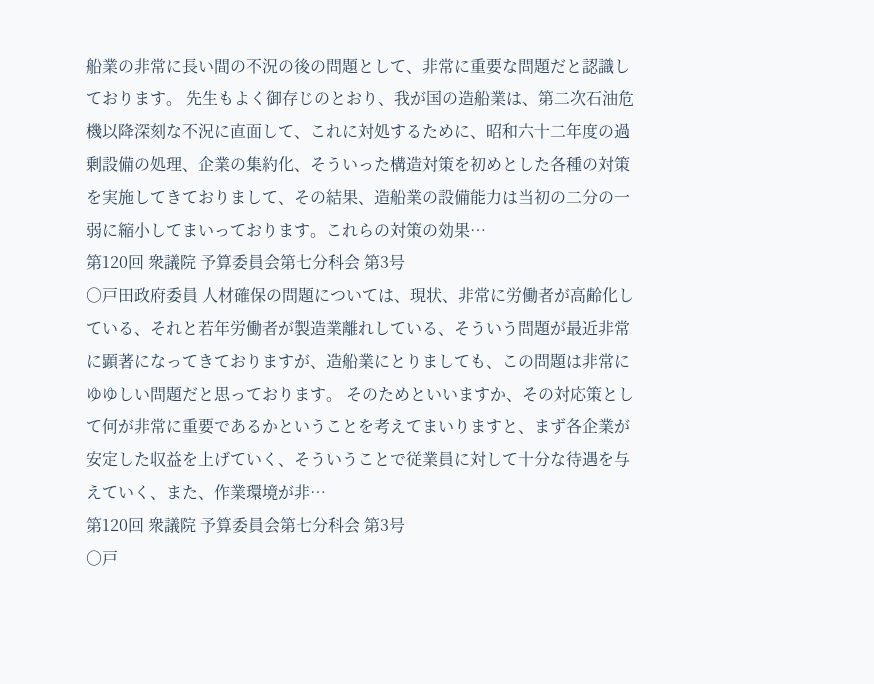船業の非常に長い間の不況の後の問題として、非常に重要な問題だと認識しております。 先生もよく御存じのとおり、我が国の造船業は、第二次石油危機以降深刻な不況に直面して、これに対処するために、昭和六十二年度の過剰設備の処理、企業の集約化、そういった構造対策を初めとした各種の対策を実施してきておりまして、その結果、造船業の設備能力は当初の二分の一弱に縮小してまいっております。これらの対策の効果…
第120回 衆議院 予算委員会第七分科会 第3号
○戸田政府委員 人材確保の問題については、現状、非常に労働者が高齢化している、それと若年労働者が製造業離れしている、そういう問題が最近非常に顕著になってきておりますが、造船業にとりましても、この問題は非常にゆゆしい問題だと思っております。 そのためといいますか、その対応策として何が非常に重要であるかということを考えてまいりますと、まず各企業が安定した収益を上げていく、そういうことで従業員に対して十分な待遇を与えていく、また、作業環境が非…
第120回 衆議院 予算委員会第七分科会 第3号
○戸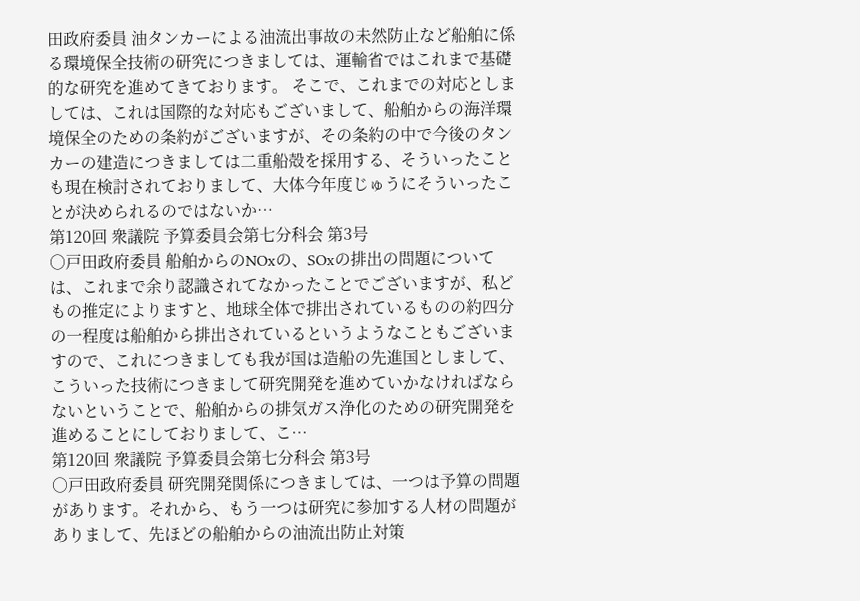田政府委員 油タンカーによる油流出事故の未然防止など船舶に係る環境保全技術の研究につきましては、運輸省ではこれまで基礎的な研究を進めてきております。 そこで、これまでの対応としましては、これは国際的な対応もございまして、船舶からの海洋環境保全のための条約がございますが、その条約の中で今後のタンカーの建造につきましては二重船殻を採用する、そういったことも現在検討されておりまして、大体今年度じゅうにそういったことが決められるのではないか…
第120回 衆議院 予算委員会第七分科会 第3号
○戸田政府委員 船舶からのNOxの、SOxの排出の問題については、これまで余り認識されてなかったことでございますが、私どもの推定によりますと、地球全体で排出されているものの約四分の一程度は船舶から排出されているというようなこともございますので、これにつきましても我が国は造船の先進国としまして、こういった技術につきまして研究開発を進めていかなければならないということで、船舶からの排気ガス浄化のための研究開発を進めることにしておりまして、こ…
第120回 衆議院 予算委員会第七分科会 第3号
○戸田政府委員 研究開発関係につきましては、一つは予算の問題があります。それから、もう一つは研究に参加する人材の問題がありまして、先ほどの船舶からの油流出防止対策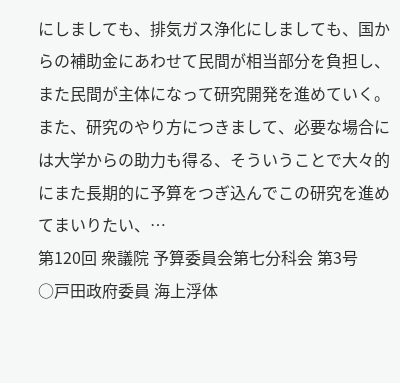にしましても、排気ガス浄化にしましても、国からの補助金にあわせて民間が相当部分を負担し、また民間が主体になって研究開発を進めていく。また、研究のやり方につきまして、必要な場合には大学からの助力も得る、そういうことで大々的にまた長期的に予算をつぎ込んでこの研究を進めてまいりたい、…
第120回 衆議院 予算委員会第七分科会 第3号
○戸田政府委員 海上浮体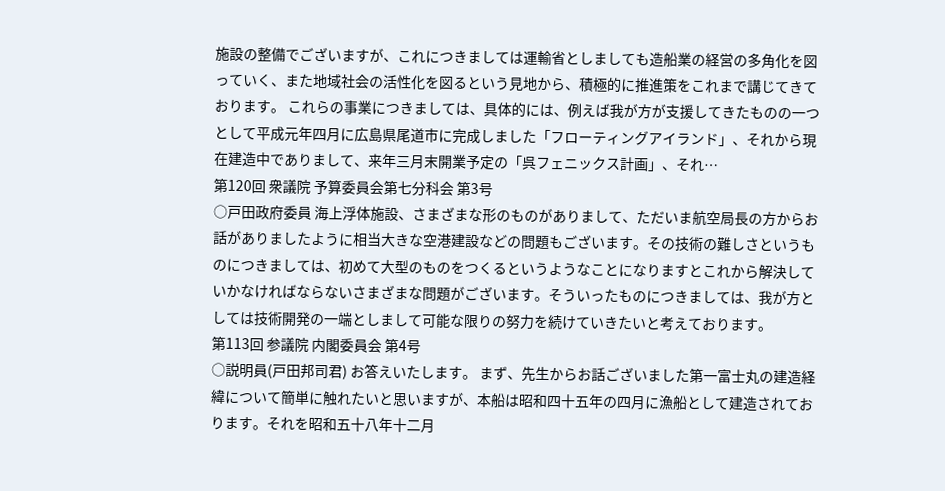施設の整備でございますが、これにつきましては運輸省としましても造船業の経営の多角化を図っていく、また地域社会の活性化を図るという見地から、積極的に推進策をこれまで講じてきております。 これらの事業につきましては、具体的には、例えば我が方が支援してきたものの一つとして平成元年四月に広島県尾道市に完成しました「フローティングアイランド」、それから現在建造中でありまして、来年三月末開業予定の「呉フェニックス計画」、それ…
第120回 衆議院 予算委員会第七分科会 第3号
○戸田政府委員 海上浮体施設、さまざまな形のものがありまして、ただいま航空局長の方からお話がありましたように相当大きな空港建設などの問題もございます。その技術の難しさというものにつきましては、初めて大型のものをつくるというようなことになりますとこれから解決していかなければならないさまざまな問題がございます。そういったものにつきましては、我が方としては技術開発の一端としまして可能な限りの努力を続けていきたいと考えております。
第113回 参議院 内閣委員会 第4号
○説明員(戸田邦司君) お答えいたします。 まず、先生からお話ございました第一富士丸の建造経緯について簡単に触れたいと思いますが、本船は昭和四十五年の四月に漁船として建造されております。それを昭和五十八年十二月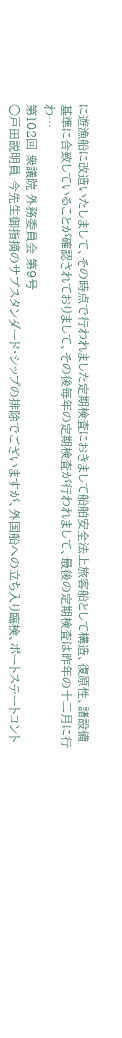に遊漁船に改造いたしまして、その時点で行われました定期検査におきまして船舶安全法上旅客船として構造、復原性、諸設備基準に合致していることが確認されておりまして、その後毎年の定期検査が行われまして、最後の定期検査は昨年の十二月に行わ…
第102回 衆議院 外務委員会 第9号
○戸田説明員 今先生御指摘のサブスタンダード・シップの排除でございますが、外国船への立ち入り臨検、ポートステートコント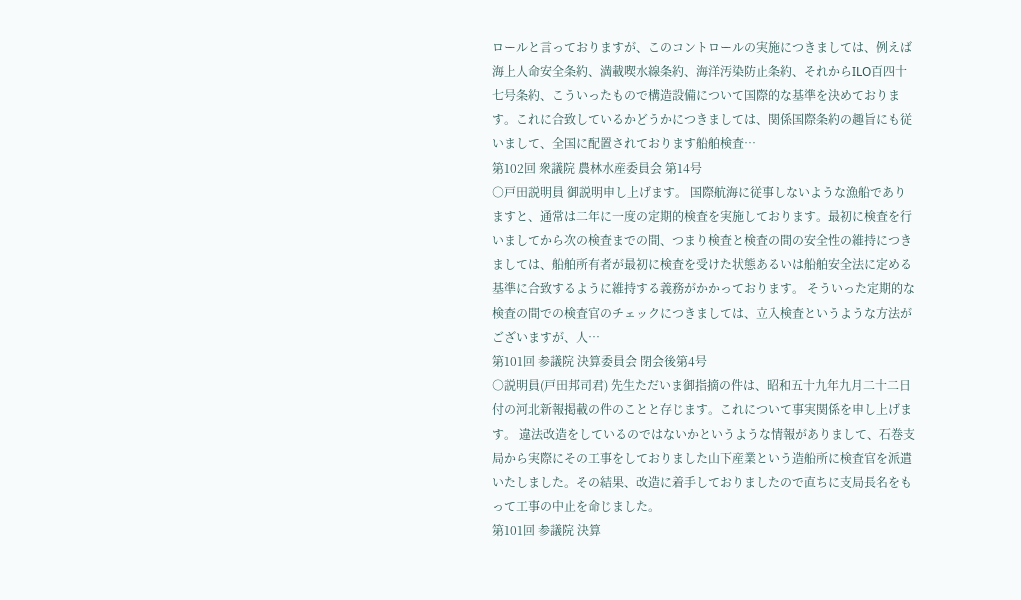ロールと言っておりますが、このコントロールの実施につきましては、例えば海上人命安全条約、満載喫水線条約、海洋汚染防止条約、それからILO百四十七号条約、こういったもので構造設備について国際的な基準を決めております。これに合致しているかどうかにつきましては、関係国際条約の趣旨にも従いまして、全国に配置されております船舶検査…
第102回 衆議院 農林水産委員会 第14号
○戸田説明員 御説明申し上げます。 国際航海に従事しないような漁船でありますと、通常は二年に一度の定期的検査を実施しております。最初に検査を行いましてから次の検査までの間、つまり検査と検査の間の安全性の維持につきましては、船舶所有者が最初に検査を受けた状態あるいは船舶安全法に定める基準に合致するように維持する義務がかかっております。 そういった定期的な検査の間での検査官のチェックにつきましては、立入検査というような方法がございますが、人…
第101回 参議院 決算委員会 閉会後第4号
○説明員(戸田邦司君) 先生ただいま御指摘の件は、昭和五十九年九月二十二日付の河北新報掲載の件のことと存じます。これについて事実関係を申し上げます。 違法改造をしているのではないかというような情報がありまして、石巻支局から実際にその工事をしておりました山下産業という造船所に検査官を派遣いたしました。その結果、改造に着手しておりましたので直ちに支局長名をもって工事の中止を命じました。
第101回 参議院 決算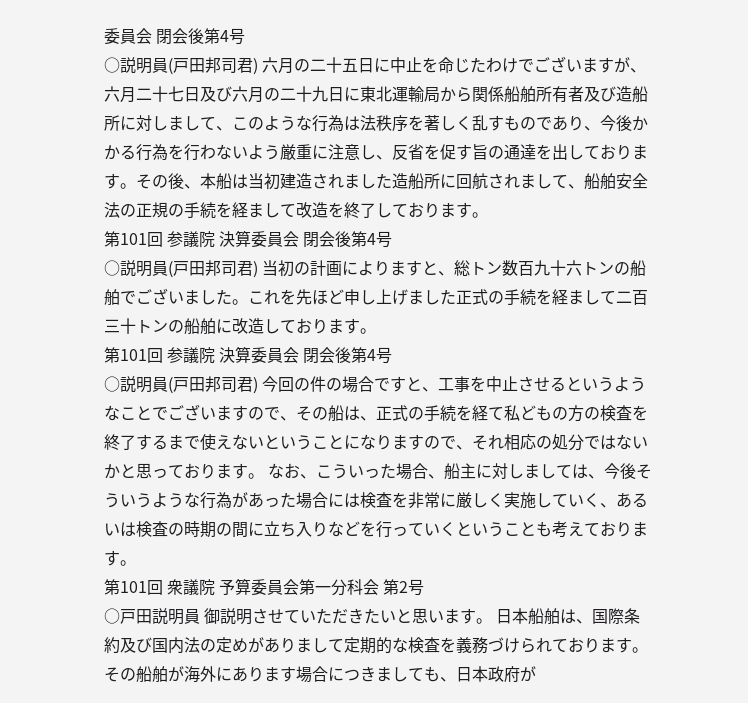委員会 閉会後第4号
○説明員(戸田邦司君) 六月の二十五日に中止を命じたわけでございますが、六月二十七日及び六月の二十九日に東北運輸局から関係船舶所有者及び造船所に対しまして、このような行為は法秩序を著しく乱すものであり、今後かかる行為を行わないよう厳重に注意し、反省を促す旨の通達を出しております。その後、本船は当初建造されました造船所に回航されまして、船舶安全法の正規の手続を経まして改造を終了しております。
第101回 参議院 決算委員会 閉会後第4号
○説明員(戸田邦司君) 当初の計画によりますと、総トン数百九十六トンの船舶でございました。これを先ほど申し上げました正式の手続を経まして二百三十トンの船舶に改造しております。
第101回 参議院 決算委員会 閉会後第4号
○説明員(戸田邦司君) 今回の件の場合ですと、工事を中止させるというようなことでございますので、その船は、正式の手続を経て私どもの方の検査を終了するまで使えないということになりますので、それ相応の処分ではないかと思っております。 なお、こういった場合、船主に対しましては、今後そういうような行為があった場合には検査を非常に厳しく実施していく、あるいは検査の時期の間に立ち入りなどを行っていくということも考えております。
第101回 衆議院 予算委員会第一分科会 第2号
○戸田説明員 御説明させていただきたいと思います。 日本船舶は、国際条約及び国内法の定めがありまして定期的な検査を義務づけられております。その船舶が海外にあります場合につきましても、日本政府が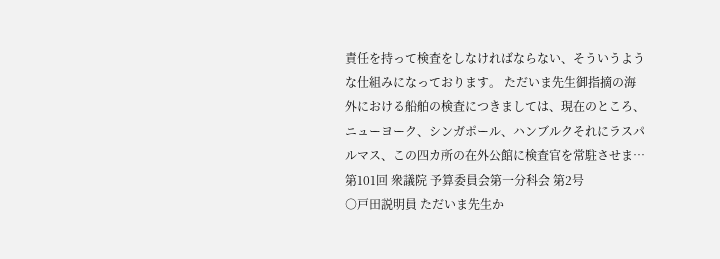責任を持って検査をしなければならない、そういうような仕組みになっております。 ただいま先生御指摘の海外における船舶の検査につきましては、現在のところ、ニューヨーク、シンガポール、ハンブルクそれにラスパルマス、この四カ所の在外公館に検査官を常駐させま…
第101回 衆議院 予算委員会第一分科会 第2号
○戸田説明員 ただいま先生か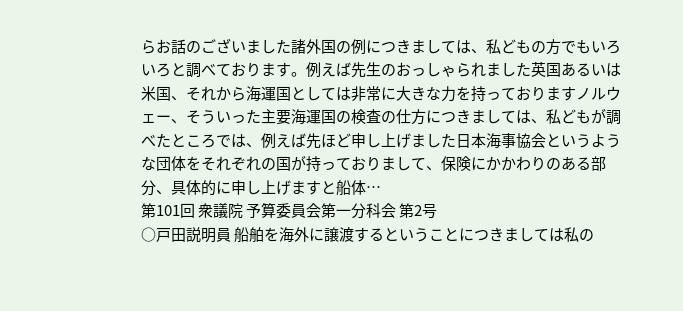らお話のございました諸外国の例につきましては、私どもの方でもいろいろと調べております。例えば先生のおっしゃられました英国あるいは米国、それから海運国としては非常に大きな力を持っておりますノルウェー、そういった主要海運国の検査の仕方につきましては、私どもが調べたところでは、例えば先ほど申し上げました日本海事協会というような団体をそれぞれの国が持っておりまして、保険にかかわりのある部分、具体的に申し上げますと船体…
第101回 衆議院 予算委員会第一分科会 第2号
○戸田説明員 船舶を海外に譲渡するということにつきましては私の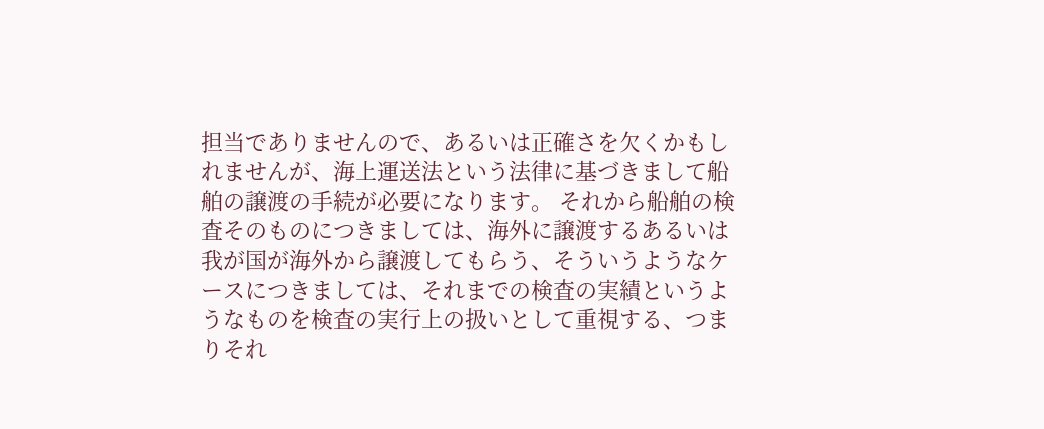担当でありませんので、あるいは正確さを欠くかもしれませんが、海上運送法という法律に基づきまして船舶の譲渡の手続が必要になります。 それから船舶の検査そのものにつきましては、海外に譲渡するあるいは我が国が海外から譲渡してもらう、そういうようなケースにつきましては、それまでの検査の実績というようなものを検査の実行上の扱いとして重視する、つまりそれ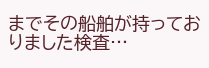までその船舶が持っておりました検査…